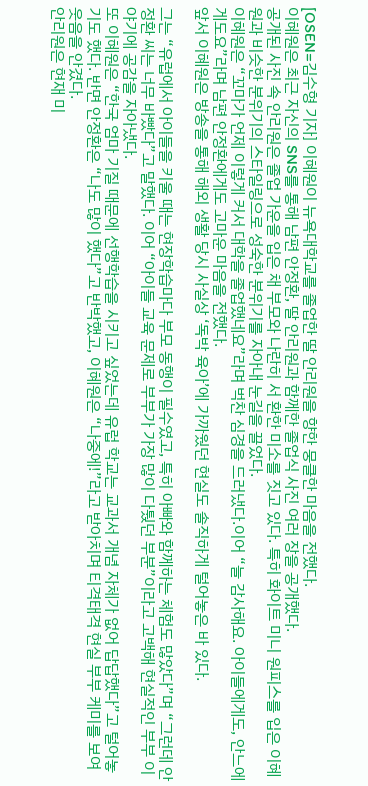[OSEN=김수형 기자] 이혜원이 뉴욕대학교를 졸업한 딸 안리원을 향한 뭉클한 마음을 전했다.
이혜원은 최근 자신의 SNS를 통해 남편 안정환, 딸 안리원과 함께한 졸업식 사진 여러 장을 공개했다.
공개된 사진 속 안리원은 졸업 가운을 입은 채 부모와 나란히 서 환한 미소를 짓고 있다. 특히 화이트 미니 원피스를 입은 이혜원과 비슷한 분위기의 스타일링으로 성숙한 분위기를 자아내 눈길을 끌었다.
이혜원은 “꼬마가 언제 이렇게 커서 대학을 졸업했네요”라며 벅찬 심경을 드러냈다.이어 “늘 감사해요. 아이들에게도, 안느에게도요”라며 남편 안정환에게도 고마운 마음을 전했다.
앞서 이혜원은 방송을 통해 해외 생활 당시 사실상 ‘독박 육아’에 가까웠던 현실도 솔직하게 털어놓은 바 있다.

그는 “유럽에서 아이들을 키울 때는 현장학습마다 부모 동행이 필수였고, 특히 아빠와 함께하는 체험도 많았다”며 “그런데 안정환 씨는 너무 바빴다”고 말했다. 이어 “아이들 교육 문제로 부부가 가장 많이 다퉜던 부분”이라고 고백해 현실적인 부부 이야기에 공감을 자아냈다.
또 이혜원은 “한국 엄마 기질 때문에 선행학습을 시키고 싶었는데 유럽 학교는 교과서 개념 자체가 없어 답답했다”고 털어놓기도 했다. 반면 안정환은 “나도 많이 했다”고 반박했고, 이혜원은 “나중에!”라고 받아치며 티격태격 현실 부부 케미를 보여 웃음을 안겼다.
안리원은 현재 미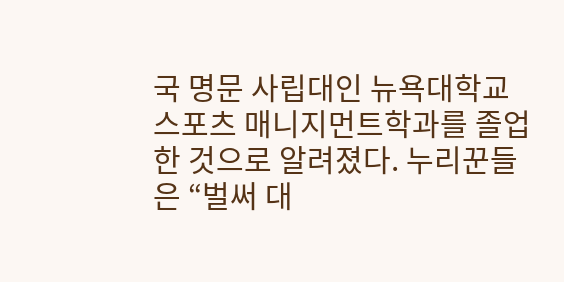국 명문 사립대인 뉴욕대학교 스포츠 매니지먼트학과를 졸업한 것으로 알려졌다. 누리꾼들은 “벌써 대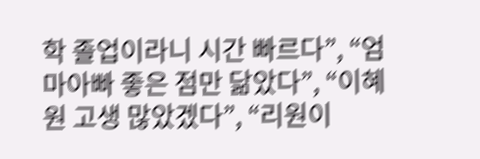학 졸업이라니 시간 빠르다”, “엄마아빠 좋은 점만 닮았다”, “이혜원 고생 많았겠다”, “리원이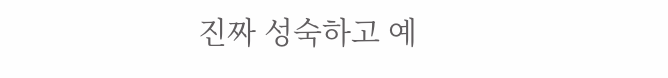진짜 성숙하고 예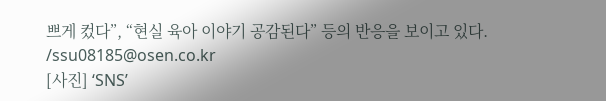쁘게 컸다”, “현실 육아 이야기 공감된다” 등의 반응을 보이고 있다. /ssu08185@osen.co.kr
[사진] ‘SNS’